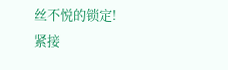丝不悦的锁定!
紧接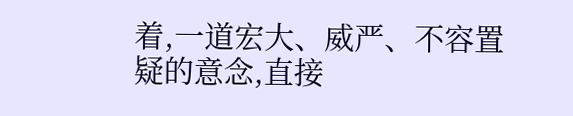着,一道宏大、威严、不容置疑的意念,直接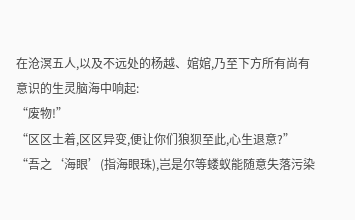在沧溟五人,以及不远处的杨越、婠婠,乃至下方所有尚有意识的生灵脑海中响起:
“废物!”
“区区土着,区区异变,便让你们狼狈至此,心生退意?”
“吾之‘海眼’(指海眼珠),岂是尔等蝼蚁能随意失落污染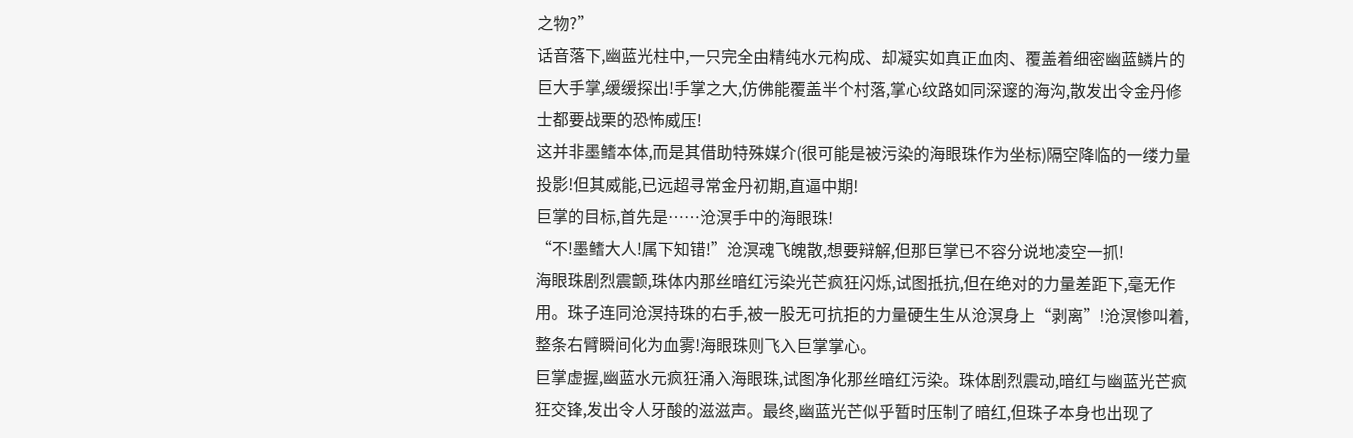之物?”
话音落下,幽蓝光柱中,一只完全由精纯水元构成、却凝实如真正血肉、覆盖着细密幽蓝鳞片的巨大手掌,缓缓探出!手掌之大,仿佛能覆盖半个村落,掌心纹路如同深邃的海沟,散发出令金丹修士都要战栗的恐怖威压!
这并非墨鳍本体,而是其借助特殊媒介(很可能是被污染的海眼珠作为坐标)隔空降临的一缕力量投影!但其威能,已远超寻常金丹初期,直逼中期!
巨掌的目标,首先是……沧溟手中的海眼珠!
“不!墨鳍大人!属下知错!”沧溟魂飞魄散,想要辩解,但那巨掌已不容分说地凌空一抓!
海眼珠剧烈震颤,珠体内那丝暗红污染光芒疯狂闪烁,试图抵抗,但在绝对的力量差距下,毫无作用。珠子连同沧溟持珠的右手,被一股无可抗拒的力量硬生生从沧溟身上“剥离”!沧溟惨叫着,整条右臂瞬间化为血雾!海眼珠则飞入巨掌掌心。
巨掌虚握,幽蓝水元疯狂涌入海眼珠,试图净化那丝暗红污染。珠体剧烈震动,暗红与幽蓝光芒疯狂交锋,发出令人牙酸的滋滋声。最终,幽蓝光芒似乎暂时压制了暗红,但珠子本身也出现了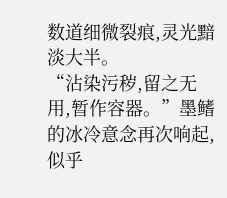数道细微裂痕,灵光黯淡大半。
“沾染污秽,留之无用,暂作容器。”墨鳍的冰冷意念再次响起,似乎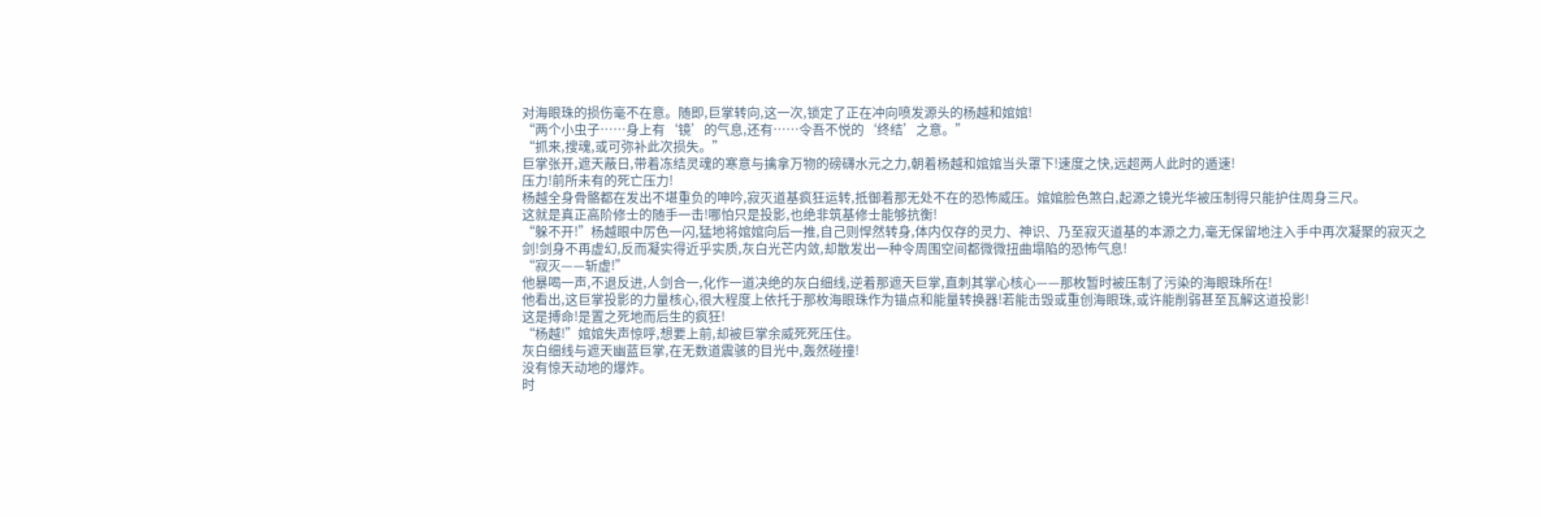对海眼珠的损伤毫不在意。随即,巨掌转向,这一次,锁定了正在冲向喷发源头的杨越和婠婠!
“两个小虫子……身上有‘镜’的气息,还有……令吾不悦的‘终结’之意。”
“抓来,搜魂,或可弥补此次损失。”
巨掌张开,遮天蔽日,带着冻结灵魂的寒意与擒拿万物的磅礴水元之力,朝着杨越和婠婠当头罩下!速度之快,远超两人此时的遁速!
压力!前所未有的死亡压力!
杨越全身骨骼都在发出不堪重负的呻吟,寂灭道基疯狂运转,抵御着那无处不在的恐怖威压。婠婠脸色煞白,起源之镜光华被压制得只能护住周身三尺。
这就是真正高阶修士的随手一击!哪怕只是投影,也绝非筑基修士能够抗衡!
“躲不开!”杨越眼中厉色一闪,猛地将婠婠向后一推,自己则悍然转身,体内仅存的灵力、神识、乃至寂灭道基的本源之力,毫无保留地注入手中再次凝聚的寂灭之剑!剑身不再虚幻,反而凝实得近乎实质,灰白光芒内敛,却散发出一种令周围空间都微微扭曲塌陷的恐怖气息!
“寂灭——斩虚!”
他暴喝一声,不退反进,人剑合一,化作一道决绝的灰白细线,逆着那遮天巨掌,直刺其掌心核心——那枚暂时被压制了污染的海眼珠所在!
他看出,这巨掌投影的力量核心,很大程度上依托于那枚海眼珠作为锚点和能量转换器!若能击毁或重创海眼珠,或许能削弱甚至瓦解这道投影!
这是搏命!是置之死地而后生的疯狂!
“杨越!”婠婠失声惊呼,想要上前,却被巨掌余威死死压住。
灰白细线与遮天幽蓝巨掌,在无数道震骇的目光中,轰然碰撞!
没有惊天动地的爆炸。
时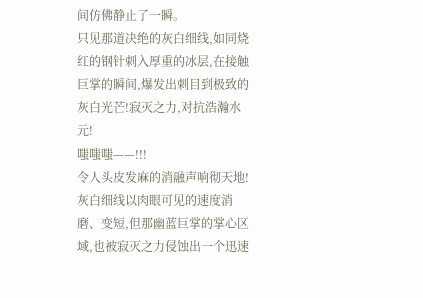间仿佛静止了一瞬。
只见那道决绝的灰白细线,如同烧红的钢针刺入厚重的冰层,在接触巨掌的瞬间,爆发出刺目到极致的灰白光芒!寂灭之力,对抗浩瀚水元!
嗤嗤嗤——!!!
令人头皮发麻的消融声响彻天地!灰白细线以肉眼可见的速度消磨、变短,但那幽蓝巨掌的掌心区域,也被寂灭之力侵蚀出一个迅速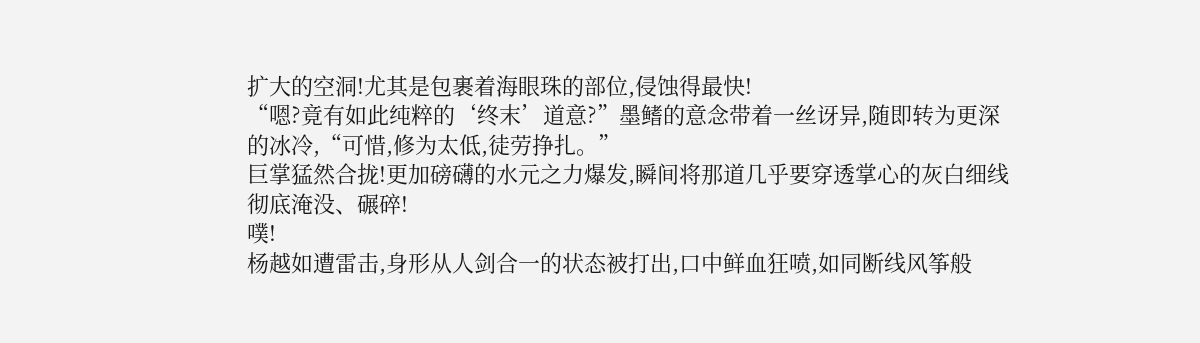扩大的空洞!尤其是包裹着海眼珠的部位,侵蚀得最快!
“嗯?竟有如此纯粹的‘终末’道意?”墨鳍的意念带着一丝讶异,随即转为更深的冰冷,“可惜,修为太低,徒劳挣扎。”
巨掌猛然合拢!更加磅礴的水元之力爆发,瞬间将那道几乎要穿透掌心的灰白细线彻底淹没、碾碎!
噗!
杨越如遭雷击,身形从人剑合一的状态被打出,口中鲜血狂喷,如同断线风筝般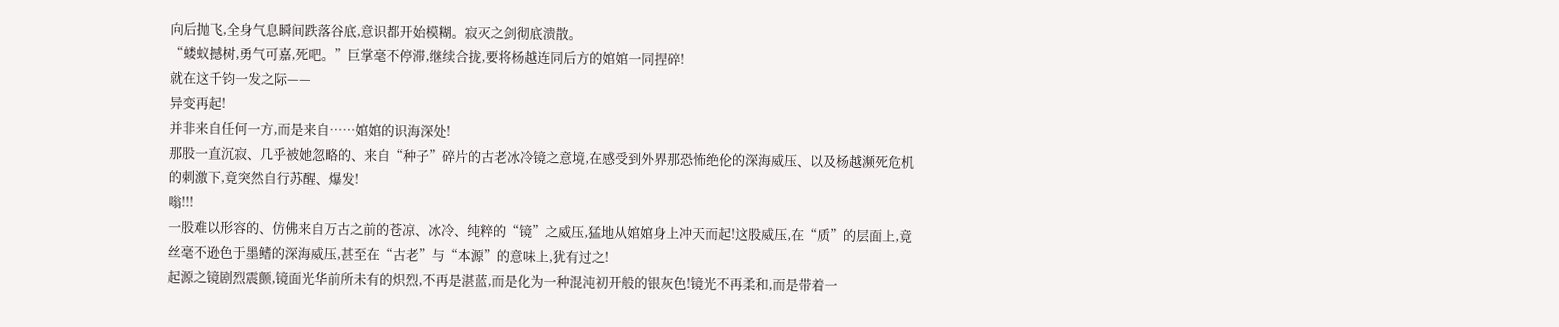向后抛飞,全身气息瞬间跌落谷底,意识都开始模糊。寂灭之剑彻底溃散。
“蝼蚁撼树,勇气可嘉,死吧。”巨掌毫不停滞,继续合拢,要将杨越连同后方的婠婠一同捏碎!
就在这千钧一发之际——
异变再起!
并非来自任何一方,而是来自……婠婠的识海深处!
那股一直沉寂、几乎被她忽略的、来自“种子”碎片的古老冰冷镜之意境,在感受到外界那恐怖绝伦的深海威压、以及杨越濒死危机的刺激下,竟突然自行苏醒、爆发!
嗡!!!
一股难以形容的、仿佛来自万古之前的苍凉、冰冷、纯粹的“镜”之威压,猛地从婠婠身上冲天而起!这股威压,在“质”的层面上,竟丝毫不逊色于墨鳍的深海威压,甚至在“古老”与“本源”的意味上,犹有过之!
起源之镜剧烈震颤,镜面光华前所未有的炽烈,不再是湛蓝,而是化为一种混沌初开般的银灰色!镜光不再柔和,而是带着一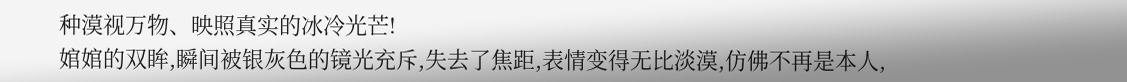种漠视万物、映照真实的冰冷光芒!
婠婠的双眸,瞬间被银灰色的镜光充斥,失去了焦距,表情变得无比淡漠,仿佛不再是本人,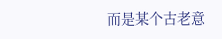而是某个古老意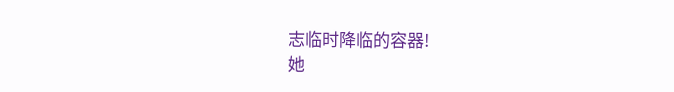志临时降临的容器!
她